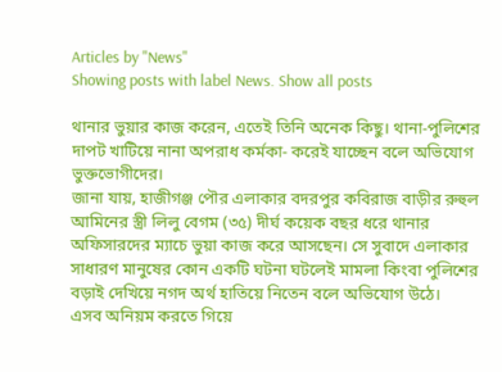Articles by "News"
Showing posts with label News. Show all posts

থানার ভুয়ার কাজ করেন, এতেই তিনি অনেক কিছু। থানা-পুলিশের দাপট খাটিয়ে নানা অপরাধ কর্মকা- করেই যাচ্ছেন বলে অভিযোগ ভুক্তভোগীদের।
জানা যায়, হাজীগঞ্জ পৌর এলাকার বদরপুর কবিরাজ বাড়ীর রুহুল আমিনের স্ত্রী লিলু বেগম (৩৫) দীর্ঘ কয়েক বছর ধরে থানার অফিসারদের ম্যাচে ভুয়া কাজ করে আসছেন। সে সুবাদে এলাকার সাধারণ মানুষের কোন একটি ঘটনা ঘটলেই মামলা কিংবা পুলিশের বড়াই দেখিয়ে নগদ অর্থ হাতিয়ে নিতেন বলে অভিযোগ উঠে।
এসব অনিয়ম করতে গিয়ে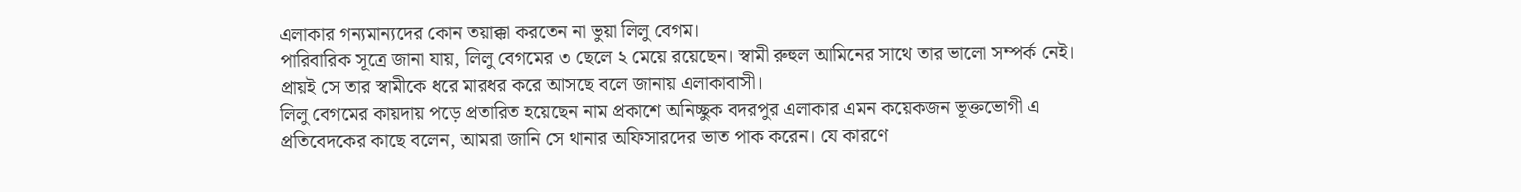এলাকার গন্যমান্যদের কোন তয়াক্কা করতেন না ভুয়া লিলু বেগম।
পারিবারিক সূত্রে জানা যায়, লিলু বেগমের ৩ ছেলে ২ মেয়ে রয়েছেন। স্বামী রুহুল আমিনের সাথে তার ভালো সম্পর্ক নেই। প্রায়ই সে তার স্বামীকে ধরে মারধর করে আসছে বলে জানায় এলাকাবাসী।
লিলু বেগমের কায়দায় পড়ে প্রতারিত হয়েছেন নাম প্রকাশে অনিচ্ছুক বদরপুর এলাকার এমন কয়েকজন ভূক্তভোগী এ প্রতিবেদকের কাছে বলেন, আমরা জানি সে থানার অফিসারদের ভাত পাক করেন। যে কারণে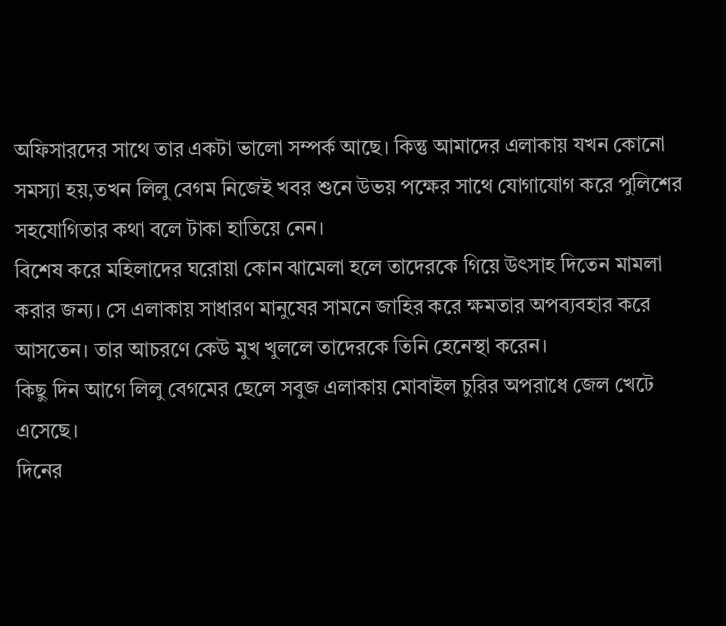অফিসারদের সাথে তার একটা ভালো সম্পর্ক আছে। কিন্তু আমাদের এলাকায় যখন কোনো সমস্যা হয়,তখন লিলু বেগম নিজেই খবর শুনে উভয় পক্ষের সাথে যোগাযোগ করে পুলিশের সহযোগিতার কথা বলে টাকা হাতিয়ে নেন।
বিশেষ করে মহিলাদের ঘরোয়া কোন ঝামেলা হলে তাদেরকে গিয়ে উৎসাহ দিতেন মামলা করার জন্য। সে এলাকায় সাধারণ মানুষের সামনে জাহির করে ক্ষমতার অপব্যবহার করে আসতেন। তার আচরণে কেউ মুখ খুললে তাদেরকে তিনি হেনেস্থা করেন।
কিছু দিন আগে লিলু বেগমের ছেলে সবুজ এলাকায় মোবাইল চুরির অপরাধে জেল খেটে এসেছে।
দিনের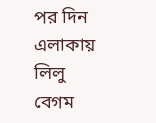পর দিন এলাকায় লিলু বেগম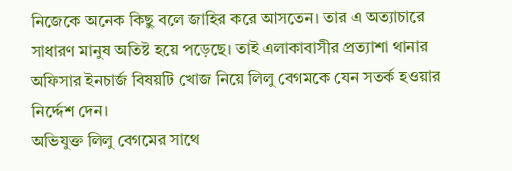নিজেকে অনেক কিছু বলে জাহির করে আসতেন। তার এ অত্যাচারে সাধারণ মানুষ অতিষ্ট হয়ে পড়েছে। তাই এলাকাবাসীর প্রত্যাশা থানার অফিসার ইনচার্জ বিষয়টি খোজ নিয়ে লিলু বেগমকে যেন সতর্ক হওয়ার নির্দ্দেশ দেন।
অভিযুক্ত লিলু বেগমের সাথে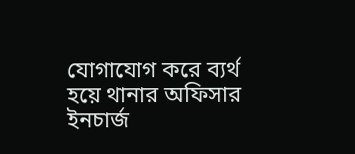যোগাযোগ করে ব্যর্থ হয়ে থানার অফিসার ইনচার্জ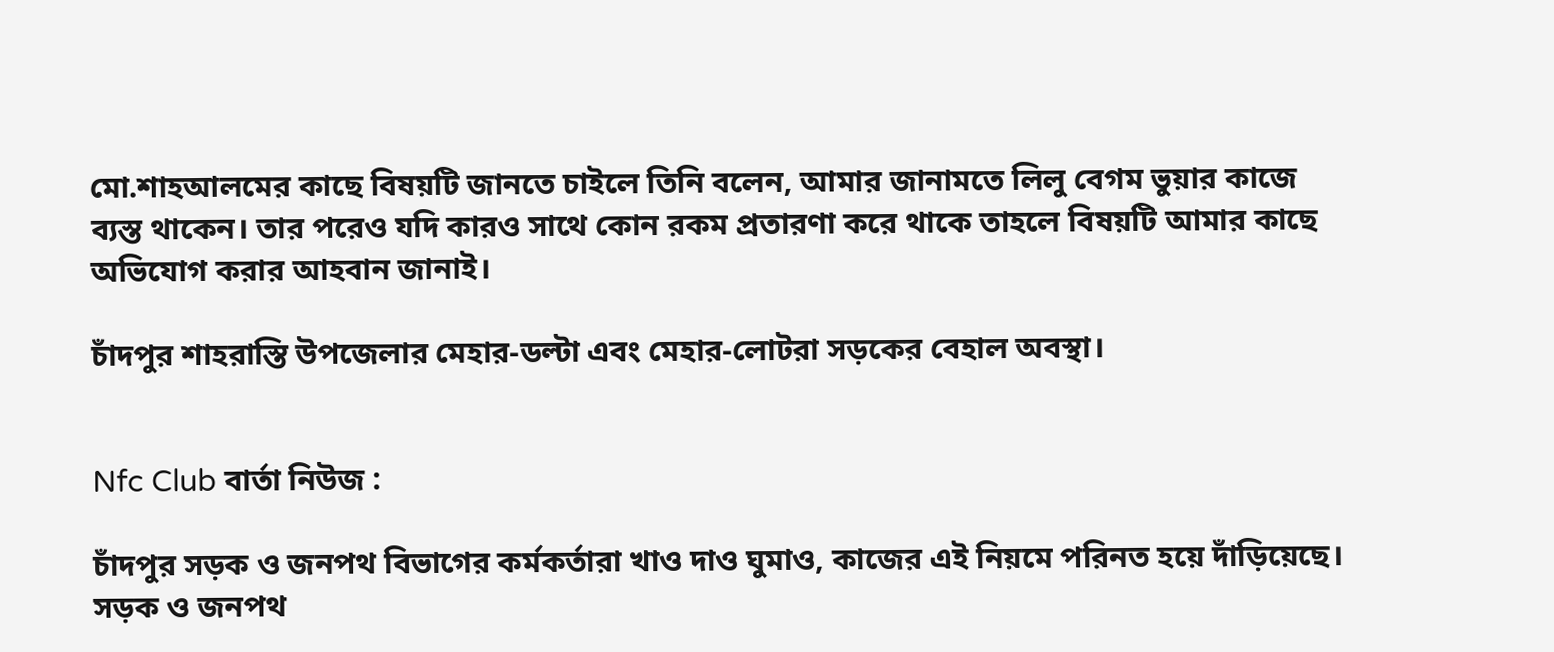মো.শাহআলমের কাছে বিষয়টি জানতে চাইলে তিনি বলেন, আমার জানামতে লিলু বেগম ভুয়ার কাজে ব্যস্ত থাকেন। তার পরেও যদি কারও সাথে কোন রকম প্রতারণা করে থাকে তাহলে বিষয়টি আমার কাছে অভিযোগ করার আহবান জানাই।

চাঁদপুর শাহরাস্তি উপজেলার মেহার-ডল্টা এবং মেহার-লোটরা সড়কের বেহাল অবস্থা।


Nfc Club বার্তা নিউজ :

চাঁদপুর সড়ক ও জনপথ বিভাগের কর্মকর্তারা খাও দাও ঘুমাও, কাজের এই নিয়মে পরিনত হয়ে দাঁড়িয়েছে। সড়ক ও জনপথ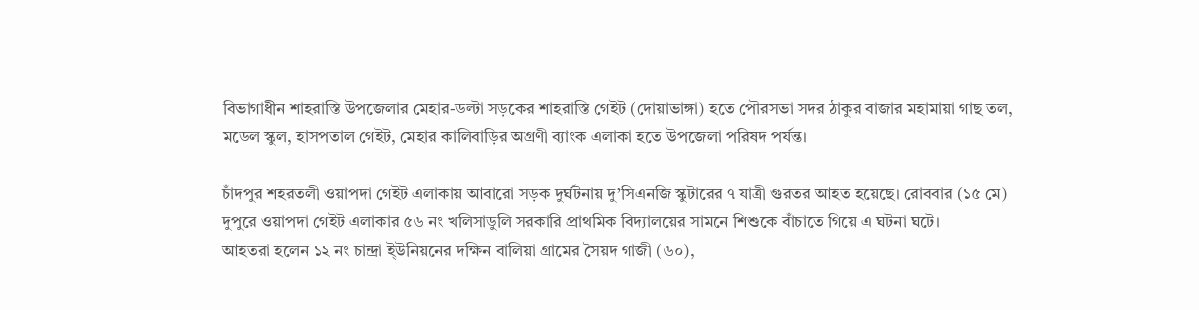বিভাগাধীন শাহরাস্তি উপজেলার মেহার-ডল্টা সড়কের শাহরাস্তি গেইট (দোয়াভাঙ্গা) হতে পৌরসভা সদর ঠাকুর বাজার মহামায়া গাছ তল, মডেল স্কুল, হাসপতাল গেইট, মেহার কালিবাড়ির অগ্রণী ব্যাংক এলাকা হতে উপজেলা পরিষদ পর্যন্ত।

চাঁদপুর শহরতলী ওয়াপদা গেইট এলাকায় আবারো সড়ক দুর্ঘটনায় দু’সিএনজি স্কুটারের ৭ যাত্রী গুরতর আহত হয়েছে। রোববার (১৫ মে) দুপুরে ওয়াপদা গেইট এলাকার ৫৬ নং খলিসাডুলি সরকারি প্রাথমিক বিদ্যালয়ের সামনে শিশুকে বাঁচাতে গিয়ে এ ঘটনা ঘটে।
আহতরা হলেন ১২ নং চান্দ্রা ই্উনিয়নের দক্ষিন বালিয়া গ্রামের সৈয়দ গাজী (৬০),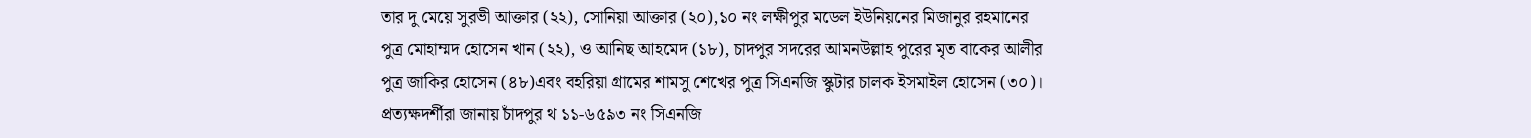তার দু মেয়ে সুরভী আক্তার (২২), সোনিয়া আক্তার (২০),১০ নং লক্ষীপুর মডেল ইউনিয়নের মিজানুর রহমানের পুত্র মোহাম্মদ হোসেন খান (২২), ও আনিছ আহমেদ (১৮), চাদপুর সদরের আমনউল্লাহ পুরের মৃত বাকের আলীর পুত্র জাকির হোসেন (৪৮)এবং বহরিয়া গ্রামের শামসু শেখের পুত্র সিএনজি স্কুটার চালক ইসমাইল হোসেন (৩০)।
প্রত্যক্ষদর্শীরা জানায় চাঁদপুর থ ১১-৬৫৯৩ নং সিএনজি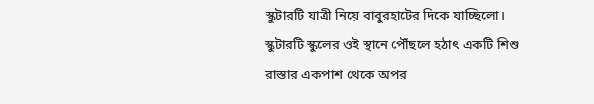স্কুটারটি যাত্রী নিয়ে বাবুরহাটের দিকে যাচ্ছিলো। স্কুটারটি স্কুলের ওই স্থানে পৌঁছলে হঠাৎ একটি শিশু রাস্তার একপাশ থেকে অপর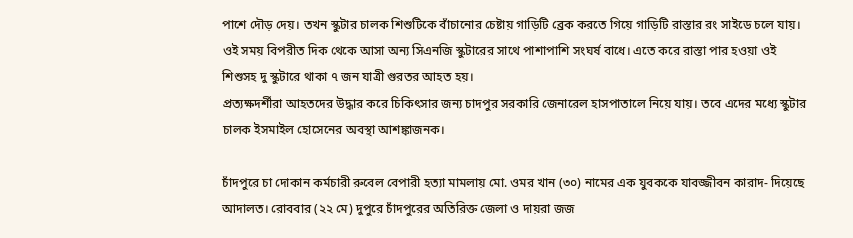পাশে দৌড় দেয়। তখন স্কুটার চালক শিশুটিকে বাঁচানোর চেষ্টায় গাড়িটি ব্রেক করতে গিয়ে গাড়িটি রাস্তার রং সাইডে চলে যায়। ওই সময় বিপরীত দিক থেকে আসা অন্য সিএনজি স্কুটারের সাথে পাশাপাশি সংঘর্ষ বাধে। এতে করে রাস্তা পার হওয়া ওই শিশুসহ দু স্কুটারে থাকা ৭ জন যাত্রী গুরতর আহত হয়।
প্রত্যক্ষদর্শীরা আহতদের উদ্ধার করে চিকিৎসার জন্য চাদপুর সরকারি জেনারেল হাসপাতালে নিয়ে যায়। তবে এদের মধ্যে স্কুটার চালক ইসমাইল হোসেনের অবস্থা আশঙ্কাজনক।

চাঁদপুরে চা দোকান কর্মচারী রুবেল বেপারী হত্যা মামলায় মো. ওমর খান (৩০) নামের এক যুবককে যাবজ্জীবন কারাদ- দিয়েছে আদালত। রোববার (২২ মে) দুপুরে চাঁদপুরের অতিরিক্ত জেলা ও দায়রা জজ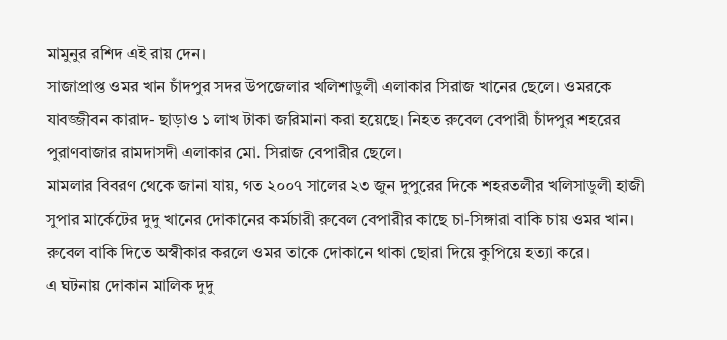মামুনুর রশিদ এই রায় দেন।
সাজাপ্রাপ্ত ওমর খান চাঁদপুর সদর উপজেলার খলিশাডুলী এলাকার সিরাজ খানের ছেলে। ওমরকে যাবজ্জীবন কারাদ- ছাড়াও ১ লাখ টাকা জরিমানা করা হয়েছে। নিহত রুবেল বেপারী চাঁদপুর শহরের পুরাণবাজার রামদাসদী এলাকার মো. সিরাজ বেপারীর ছেলে।
মামলার বিবরণ থেকে জানা যায়, গত ২০০৭ সালের ২৩ জুন দুপুরের দিকে শহরতলীর খলিসাডুলী হাজী সুপার মার্কেটের দুদু খানের দোকানের কর্মচারী রুবেল বেপারীর কাছে চা-সিঙ্গারা বাকি চায় ওমর খান। রুবেল বাকি দিতে অস্বীকার করলে ওমর তাকে দোকানে থাকা ছোরা দিয়ে কুপিয়ে হত্যা করে।
এ ঘটনায় দোকান মালিক দুদু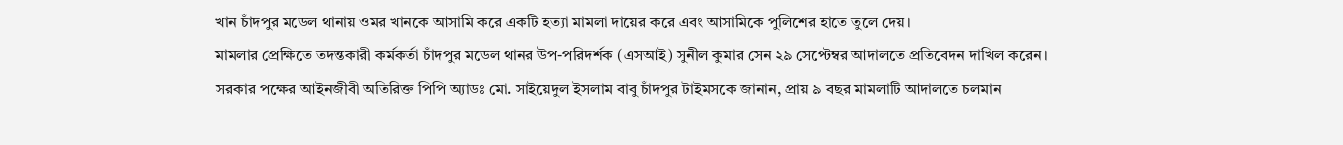খান চাঁদপুর মডেল থানায় ওমর খানকে আসামি করে একটি হত্যা মামলা দায়ের করে এবং আসামিকে পুলিশের হাতে তুলে দেয়।
মামলার প্রেক্ষিতে তদন্তকারী কর্মকর্তা চাঁদপুর মডেল থানর উপ-পরিদর্শক (এসআই) সুনীল কুমার সেন ২৯ সেপ্টেম্বর আদালতে প্রতিবেদন দাখিল করেন।
সরকার পক্ষের আইনজীবী অতিরিক্ত পিপি অ্যাডঃ মো. সাইয়েদুল ইসলাম বাবু চাঁদপুর টাইমসকে জানান, প্রায় ৯ বছর মামলাটি আদালতে চলমান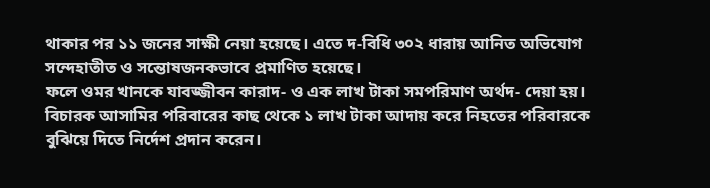থাকার পর ১১ জনের সাক্ষী নেয়া হয়েছে। এতে দ-বিধি ৩০২ ধারায় আনিত অভিযোগ সন্দেহাতীত ও সন্তোষজনকভাবে প্রমাণিত হয়েছে।
ফলে ওমর খানকে যাবজ্জীবন কারাদ- ও এক লাখ টাকা সমপরিমাণ অর্থদ- দেয়া হয়। বিচারক আসামির পরিবারের কাছ থেকে ১ লাখ টাকা আদায় করে নিহতের পরিবারকে বুঝিয়ে দিতে নির্দেশ প্রদান করেন।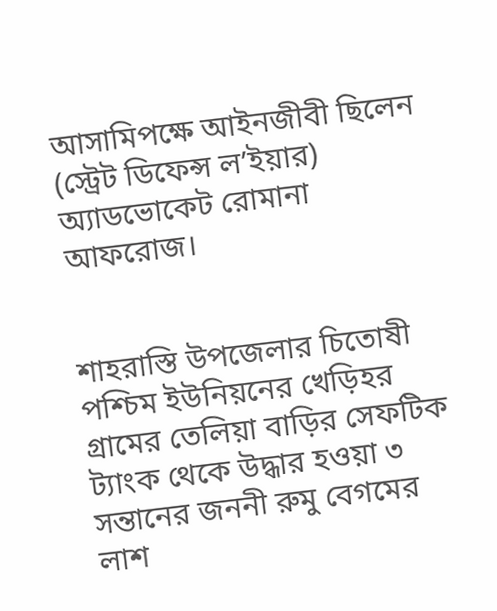আসামিপক্ষে আইনজীবী ছিলেন (স্ট্রেট ডিফেন্স ল’ইয়ার) অ্যাডভোকেট রোমানা আফরোজ।


শাহরাস্তি উপজেলার চিতোষী পশ্চিম ইউনিয়নের খেড়িহর গ্রামের তেলিয়া বাড়ির সেফটিক ট্যাংক থেকে উদ্ধার হওয়া ৩ সন্তানের জননী রুমু বেগমের লাশ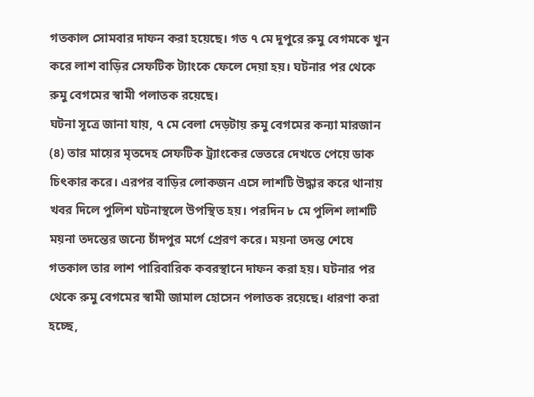গতকাল সোমবার দাফন করা হয়েছে। গত ৭ মে দুপুরে রুমু বেগমকে খুন করে লাশ বাড়ির সেফটিক ট্যাংকে ফেলে দেয়া হয়। ঘটনার পর থেকে রুমু বেগমের স্বামী পলাতক রয়েছে।
ঘটনা সূত্রে জানা যায়, ৭ মে বেলা দেড়টায় রুমু বেগমের কন্যা মারজান (৪) তার মায়ের মৃতদেহ সেফটিক ট্র্যাংকের ভেতরে দেখতে পেয়ে ডাক চিৎকার করে। এরপর বাড়ির লোকজন এসে লাশটি উদ্ধার করে থানায় খবর দিলে পুলিশ ঘটনাস্থলে উপস্থিত হয়। পরদিন ৮ মে পুলিশ লাশটি ময়না তদন্তের জন্যে চাঁদপুর মর্গে প্রেরণ করে। ময়না তদন্ত শেষে গতকাল তার লাশ পারিবারিক কবরস্থানে দাফন করা হয়। ঘটনার পর থেকে রুমু বেগমের স্বামী জামাল হোসেন পলাতক রয়েছে। ধারণা করা হচ্ছে,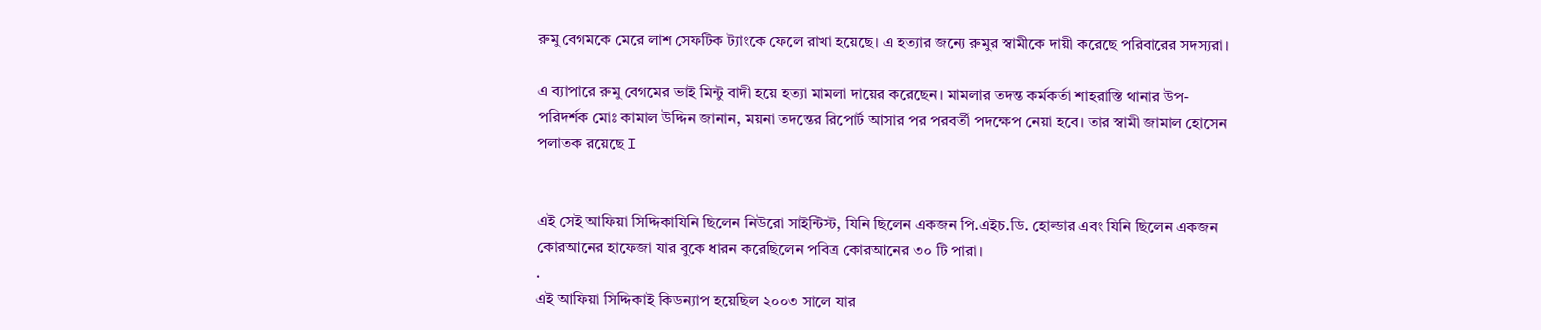রুমু বেগমকে মেরে লাশ সেফটিক ট্যাংকে ফেলে রাখা হয়েছে। এ হত্যার জন্যে রুমুর স্বামীকে দায়ী করেছে পরিবারের সদস্যরা।

এ ব্যাপারে রুমু বেগমের ভাই মিন্টু বাদী হয়ে হত্যা মামলা দায়ের করেছেন। মামলার তদন্ত কর্মকর্তা শাহরাস্তি থানার উপ-পরিদর্শক মোঃ কামাল উদ্দিন জানান, ময়না তদন্তের রিপোর্ট আসার পর পরবর্তী পদক্ষেপ নেয়া হবে। তার স্বামী জামাল হোসেন পলাতক রয়েছে I


এই সেই আফিয়া সিদ্দিকাযিনি ছিলেন নিউরো সাইন্টিস্ট, যিনি ছিলেন একজন পি.এইচ.ডি. হোল্ডার এবং যিনি ছিলেন একজন কোরআনের হাফেজা যার বুকে ধারন করেছিলেন পবিত্র কোরআনের ৩০ টি পারা।
.
এই আফিয়া সিদ্দিকাই কিডন্যাপ হয়েছিল ২০০৩ সালে যার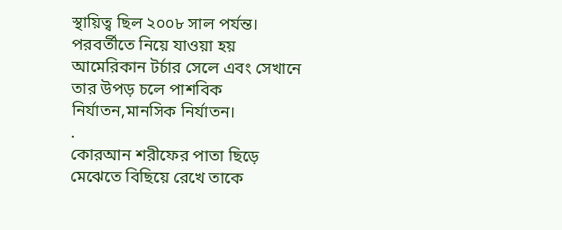স্থায়িত্ব ছিল ২০০৮ সাল পর্যন্ত। পরবর্তীতে নিয়ে যাওয়া হয় আমেরিকান টর্চার সেলে এবং সেখানে তার উপড় চলে পাশবিক নির্যাতন,মানসিক নির্যাতন।
.
কোরআন শরীফের পাতা ছিড়ে মেঝেতে বিছিয়ে রেখে তাকে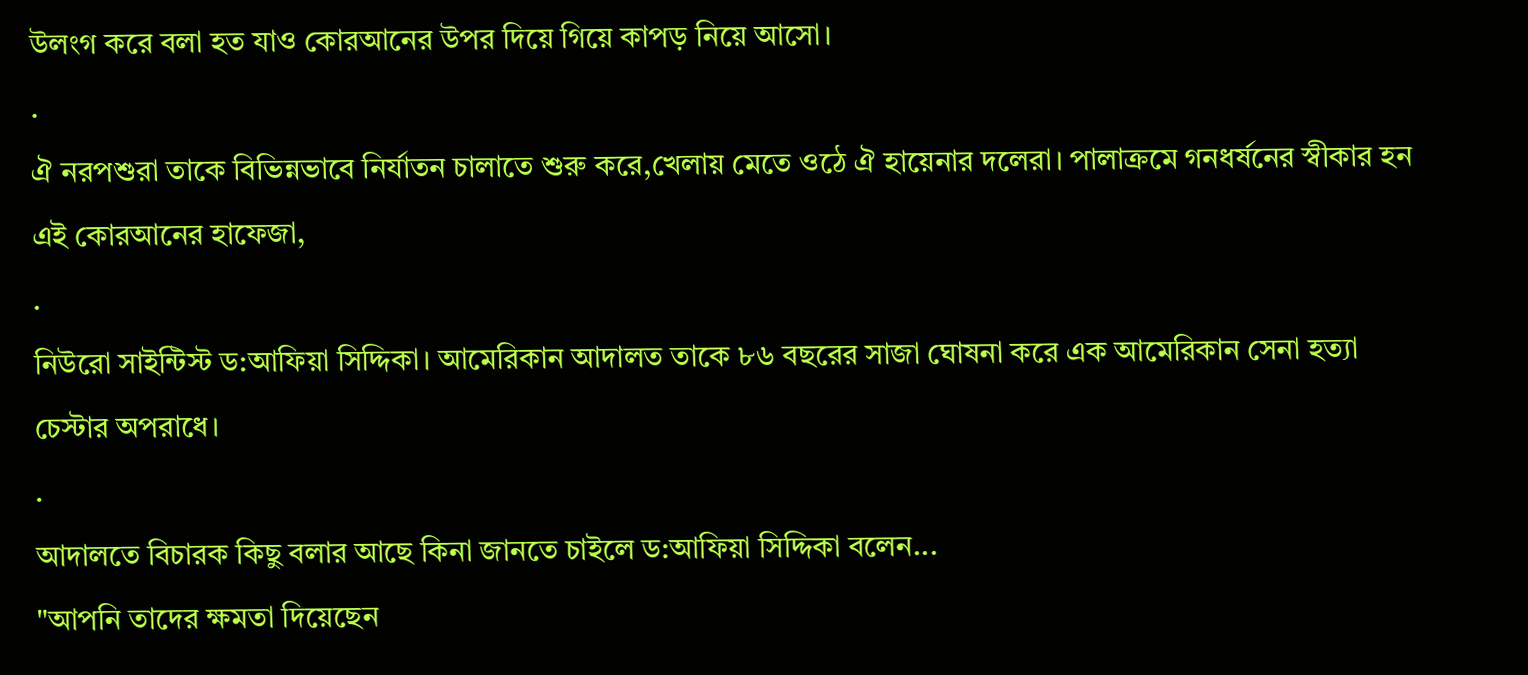উলংগ করে বলা হত যাও কোরআনের উপর দিয়ে গিয়ে কাপড় নিয়ে আসো।
.
ঐ নরপশুরা তাকে বিভিন্নভাবে নির্যাতন চালাতে শুরু করে,খেলায় মেতে ওঠে ঐ হায়েনার দলেরা। পালাক্রমে গনধর্ষনের স্বীকার হন এই কোরআনের হাফেজা,
.
নিউরো সাইন্টিস্ট ড:আফিয়া সিদ্দিকা। আমেরিকান আদালত তাকে ৮৬ বছরের সাজা ঘোষনা করে এক আমেরিকান সেনা হত্যা চেস্টার অপরাধে।
.
আদালতে বিচারক কিছু বলার আছে কিনা জানতে চাইলে ড:আফিয়া সিদ্দিকা বলেন...
"আপনি তাদের ক্ষমতা দিয়েছেন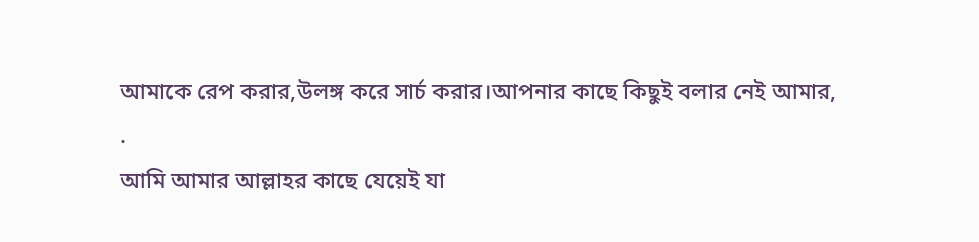আমাকে রেপ করার,উলঙ্গ করে সার্চ করার।আপনার কাছে কিছুই বলার নেই আমার,
.
আমি আমার আল্লাহর কাছে যেয়েই যা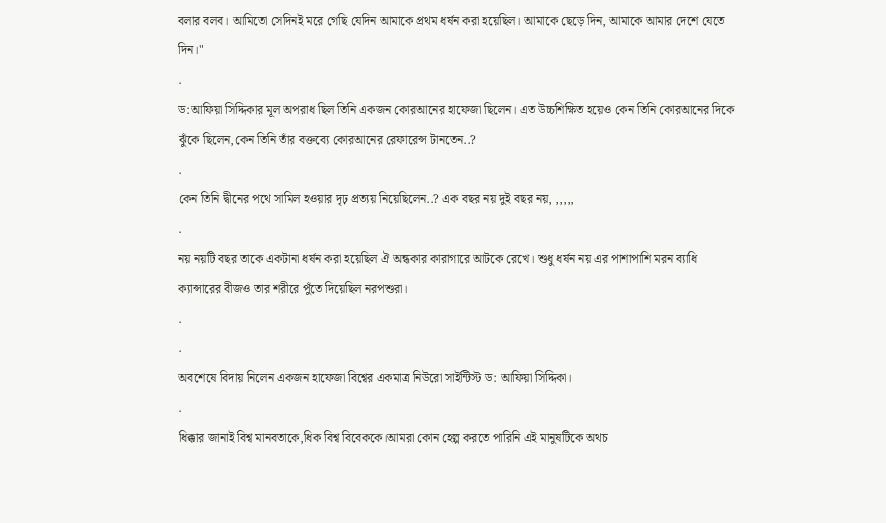বলার বলব। আমিতো সেদিনই মরে গেছি যেদিন আমাকে প্রথম ধর্ষন করা হয়েছিল। আমাকে ছেড়ে দিন, আমাকে আমার দেশে যেতে দিন।"
.
ড:আফিয়া সিদ্দিকার মূল অপরাধ ছিল তিনি একজন কোরআনের হাফেজা ছিলেন। এত উচ্চশিক্ষিত হয়েও কেন তিনি কোরআনের দিকে ঝুঁকে ছিলেন,কেন তিনি তাঁর বক্তব্যে কোরআনের রেফারেন্স টানতেন..?
.
কেন তিনি দ্বীনের পথে সামিল হওয়ার দৃঢ় প্রত্যয় নিয়েছিলেন..? এক বছর নয় দুই বছর নয়, ,,,,,
.
নয় নয়টি বছর তাকে একটানা ধর্ষন করা হয়েছিল ঐ অন্ধকার কারাগারে আটকে রেখে। শুধু ধর্ষন নয় এর পাশাপাশি মরন ব্যাধি ক্যান্সারের বীজও তার শরীরে পুঁতে দিয়েছিল নরপশুরা।
.
.
অবশেষে বিদায় নিলেন একজন হাফেজা বিশ্বের একমাত্র নিউরো সাইন্টিস্ট ড: আফিয়া সিদ্দিকা।
.
ধিক্কার জানাই বিশ্ব মানবতাকে,ধিক বিশ্ব বিবেককে।আমরা কোন হেল্প করতে পারিনি এই মানুষটিকে অথচ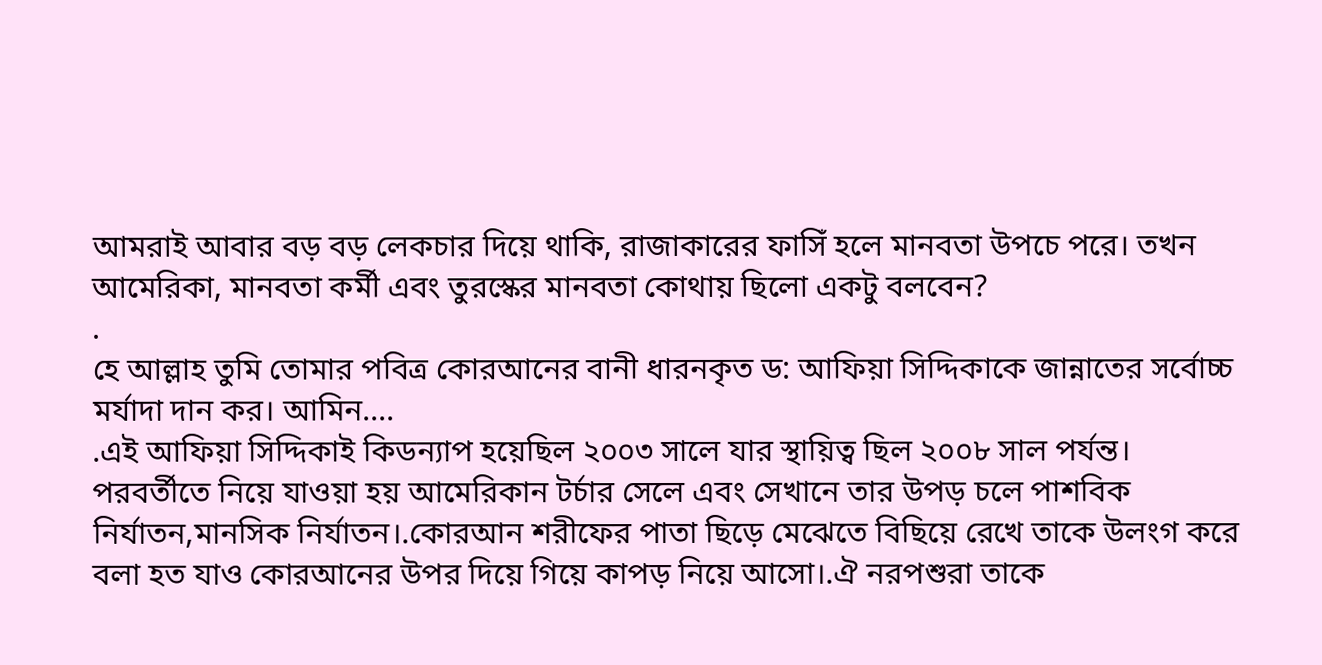আমরাই আবার বড় বড় লেকচার দিয়ে থাকি, রাজাকারের ফাসিঁ হলে মানবতা উপচে পরে। তখন আমেরিকা, মানবতা কর্মী এবং তুরস্কের মানবতা কোথায় ছিলো একটু বলবেন?
.
হে আল্লাহ তুমি তোমার পবিত্র কোরআনের বানী ধারনকৃত ড: আফিয়া সিদ্দিকাকে জান্নাতের সর্বোচ্চ মর্যাদা দান কর। আমিন....
.এই আফিয়া সিদ্দিকাই কিডন্যাপ হয়েছিল ২০০৩ সালে যার স্থায়িত্ব ছিল ২০০৮ সাল পর্যন্ত। পরবর্তীতে নিয়ে যাওয়া হয় আমেরিকান টর্চার সেলে এবং সেখানে তার উপড় চলে পাশবিক নির্যাতন,মানসিক নির্যাতন।.কোরআন শরীফের পাতা ছিড়ে মেঝেতে বিছিয়ে রেখে তাকে উলংগ করে বলা হত যাও কোরআনের উপর দিয়ে গিয়ে কাপড় নিয়ে আসো।.ঐ নরপশুরা তাকে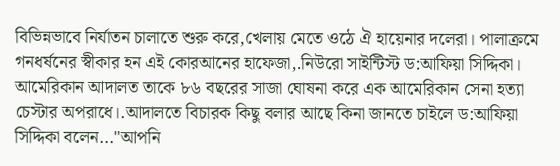বিভিন্নভাবে নির্যাতন চালাতে শুরু করে,খেলায় মেতে ওঠে ঐ হায়েনার দলেরা। পালাক্রমে গনধর্ষনের স্বীকার হন এই কোরআনের হাফেজা,.নিউরো সাইন্টিস্ট ড:আফিয়া সিদ্দিকা। আমেরিকান আদালত তাকে ৮৬ বছরের সাজা ঘোষনা করে এক আমেরিকান সেনা হত্যা চেস্টার অপরাধে।.আদালতে বিচারক কিছু বলার আছে কিনা জানতে চাইলে ড:আফিয়া সিদ্দিকা বলেন..."আপনি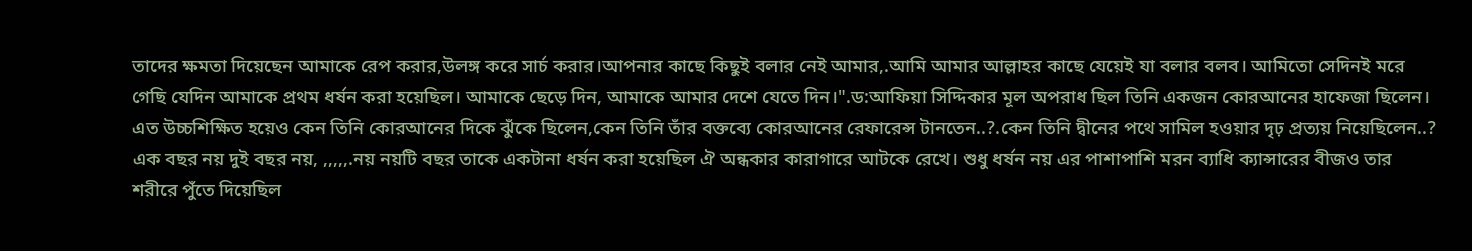তাদের ক্ষমতা দিয়েছেন আমাকে রেপ করার,উলঙ্গ করে সার্চ করার।আপনার কাছে কিছুই বলার নেই আমার,.আমি আমার আল্লাহর কাছে যেয়েই যা বলার বলব। আমিতো সেদিনই মরে গেছি যেদিন আমাকে প্রথম ধর্ষন করা হয়েছিল। আমাকে ছেড়ে দিন, আমাকে আমার দেশে যেতে দিন।".ড:আফিয়া সিদ্দিকার মূল অপরাধ ছিল তিনি একজন কোরআনের হাফেজা ছিলেন। এত উচ্চশিক্ষিত হয়েও কেন তিনি কোরআনের দিকে ঝুঁকে ছিলেন,কেন তিনি তাঁর বক্তব্যে কোরআনের রেফারেন্স টানতেন..?.কেন তিনি দ্বীনের পথে সামিল হওয়ার দৃঢ় প্রত্যয় নিয়েছিলেন..? এক বছর নয় দুই বছর নয়, ,,,,,.নয় নয়টি বছর তাকে একটানা ধর্ষন করা হয়েছিল ঐ অন্ধকার কারাগারে আটকে রেখে। শুধু ধর্ষন নয় এর পাশাপাশি মরন ব্যাধি ক্যান্সারের বীজও তার শরীরে পুঁতে দিয়েছিল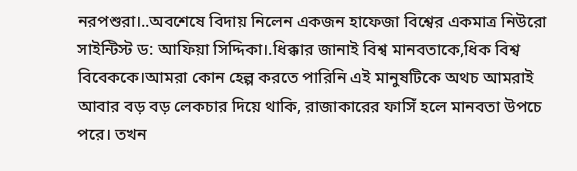নরপশুরা।..অবশেষে বিদায় নিলেন একজন হাফেজা বিশ্বের একমাত্র নিউরো সাইন্টিস্ট ড: আফিয়া সিদ্দিকা।.ধিক্কার জানাই বিশ্ব মানবতাকে,ধিক বিশ্ব বিবেককে।আমরা কোন হেল্প করতে পারিনি এই মানুষটিকে অথচ আমরাই আবার বড় বড় লেকচার দিয়ে থাকি, রাজাকারের ফাসিঁ হলে মানবতা উপচে পরে। তখন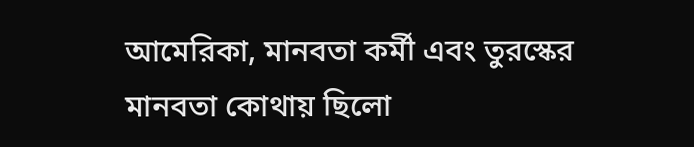আমেরিকা, মানবতা কর্মী এবং তুরস্কের মানবতা কোথায় ছিলো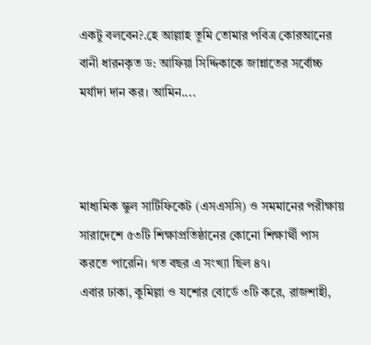একটু বলবেন?.হে আল্লাহ তুমি তোমার পবিত্র কোরআনের বানী ধারনকৃত ড: আফিয়া সিদ্দিকাকে জান্নাতের সর্বোচ্চ মর্যাদা দান কর। আমিন....



মাধ্যমিক স্কুল সার্টিফিকেট (এসএসসি) ও সমমানের পরীক্ষায় সারাদেশে ৫৩টি শিক্ষাপ্রতিষ্ঠানের কোনো শিক্ষার্থী পাস করতে পারেনি। গত বছর এ সংখ্যা ছিল ৪৭।
এবার ঢাকা, কুমিল্লা ও যশোর বোর্ডে ৩টি করে, রাজশাহী,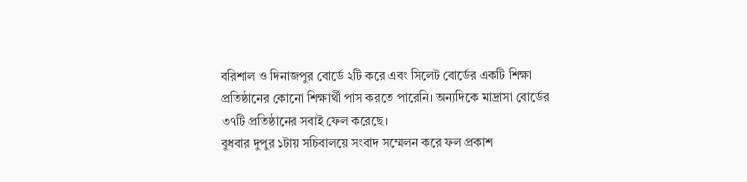বরিশাল ও দিনাজপুর বোর্ডে ২টি করে এবং সিলেট বোর্ডের একটি শিক্ষা প্রতিষ্ঠানের কোনো শিক্ষার্থী পাস করতে পারেনি। অন্যদিকে মাদ্রাসা বোর্ডের ৩৭টি প্রতিষ্ঠানের সবাই ফেল করেছে।
বুধবার দুপুর ১টায় সচিবালয়ে সংবাদ সম্মেলন করে ফল প্রকাশ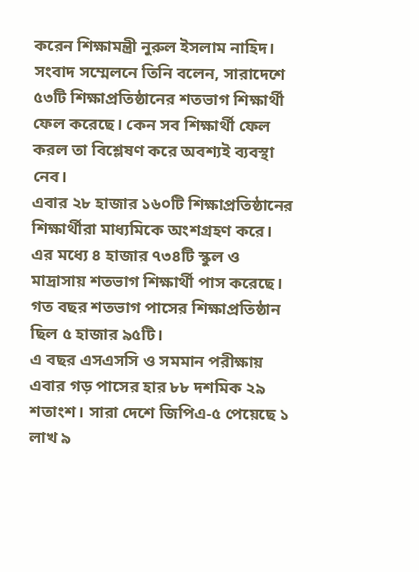করেন শিক্ষামন্ত্রী নুরুল ইসলাম নাহিদ।
সংবাদ সম্মেলনে তিনি বলেন, সারাদেশে ৫৩টি শিক্ষাপ্রতিষ্ঠানের শতভাগ শিক্ষার্থী ফেল করেছে। কেন সব শিক্ষার্থী ফেল করল তা বিশ্লেষণ করে অবশ্যই ব্যবস্থা নেব।
এবার ২৮ হাজার ১৬০টি শিক্ষাপ্রতিষ্ঠানের শিক্ষার্থীরা মাধ্যমিকে অংশগ্রহণ করে। এর মধ্যে ৪ হাজার ৭৩৪টি স্কুল ও মাদ্রাসায় শতভাগ শিক্ষার্থী পাস করেছে। গত বছর শতভাগ পাসের শিক্ষাপ্রতিষ্ঠান ছিল ৫ হাজার ৯৫টি।
এ বছর এসএসসি ও সমমান পরীক্ষায় এবার গড় পাসের হার ৮৮ দশমিক ২৯ শতাংশ। সারা দেশে জিপিএ-৫ পেয়েছে ১ লাখ ৯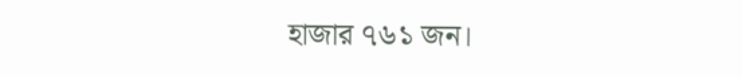হাজার ৭৬১ জন।